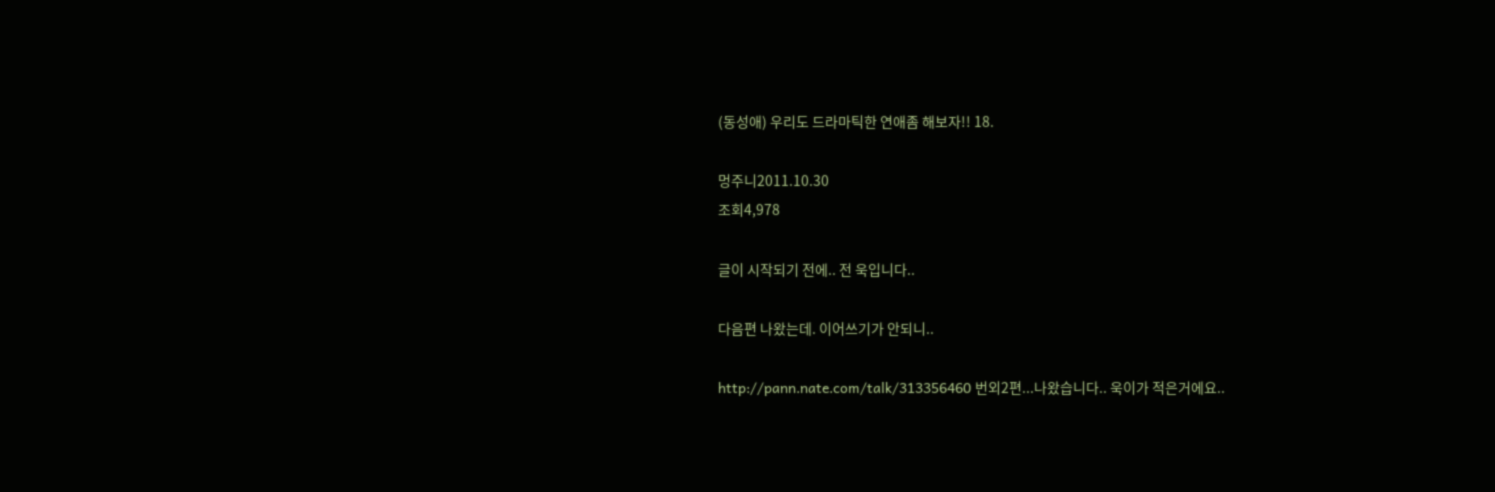(동성애) 우리도 드라마틱한 연애좀 해보자!! 18.

멍주니2011.10.30
조회4,978

글이 시작되기 전에.. 전 욱입니다..

다음편 나왔는데. 이어쓰기가 안되니..

http://pann.nate.com/talk/313356460 번외2편...나왔습니다.. 욱이가 적은거에요..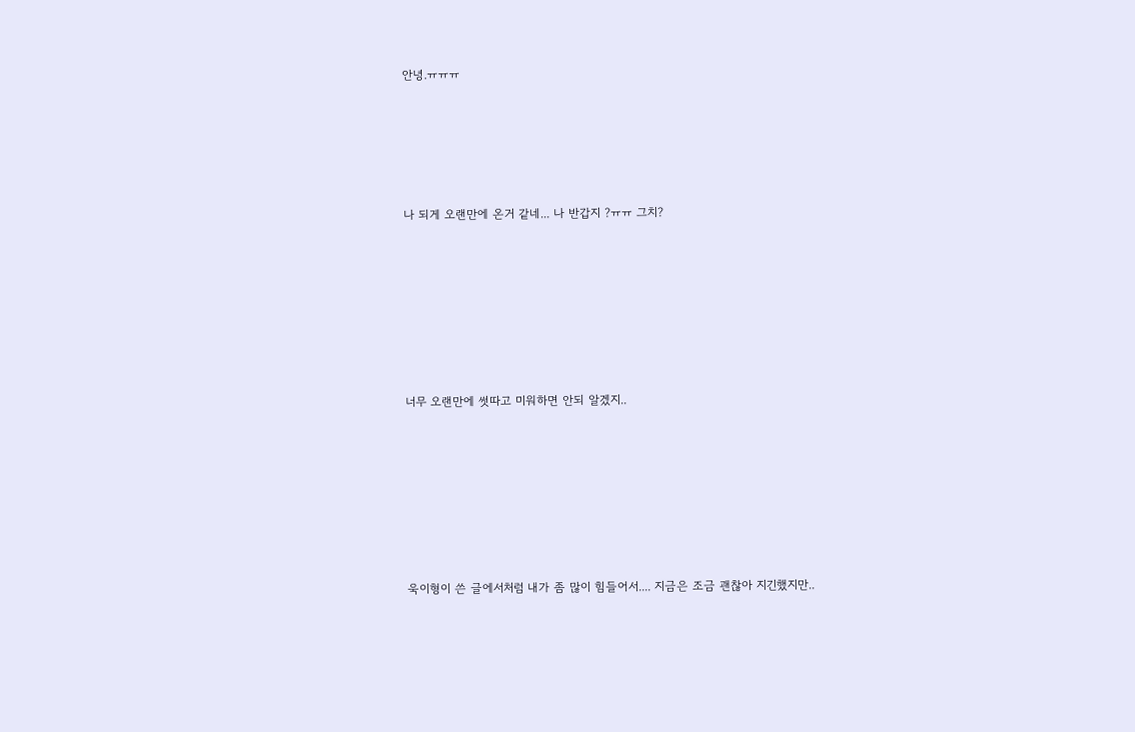안녕.ㅠㅠㅠ





나 되게 오랜만에 온거 같네... 나 반갑지 ?ㅠㅠ 그치?







너무 오랜만에 썻따고 미워하면 안되 알겠지..







욱이형이 쓴 글에서처럼 내가 좀 많이 힘들어서.... 지금은 조금 괜찮아 지긴했지만..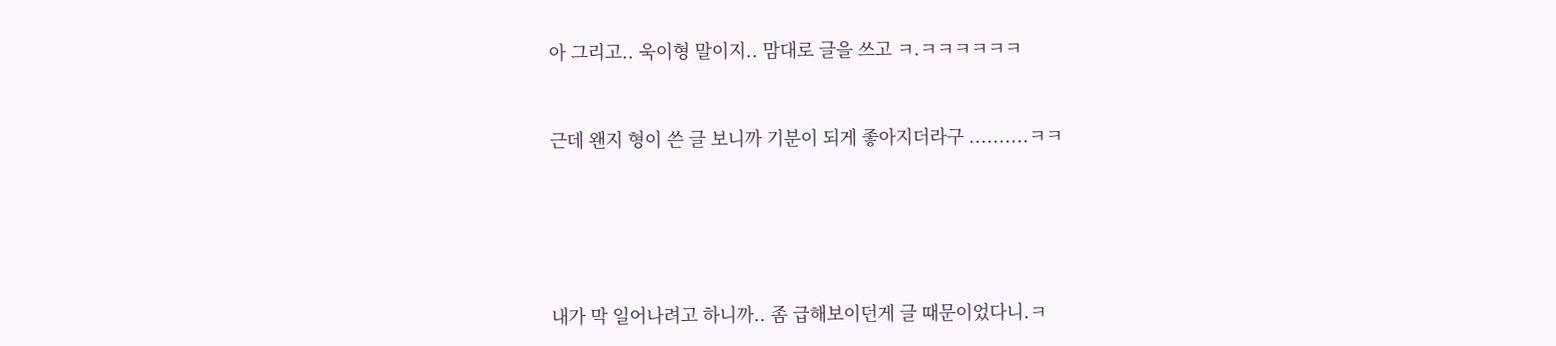아 그리고.. 욱이형 말이지.. 맘대로 글을 쓰고 ㅋ.ㅋㅋㅋㅋㅋㅋ



근데 왠지 형이 쓴 글 보니까 기분이 되게 좋아지더라구 ..........ㅋㅋ







내가 막 일어나려고 하니까.. 좀 급해보이던게 글 때문이었다니.ㅋ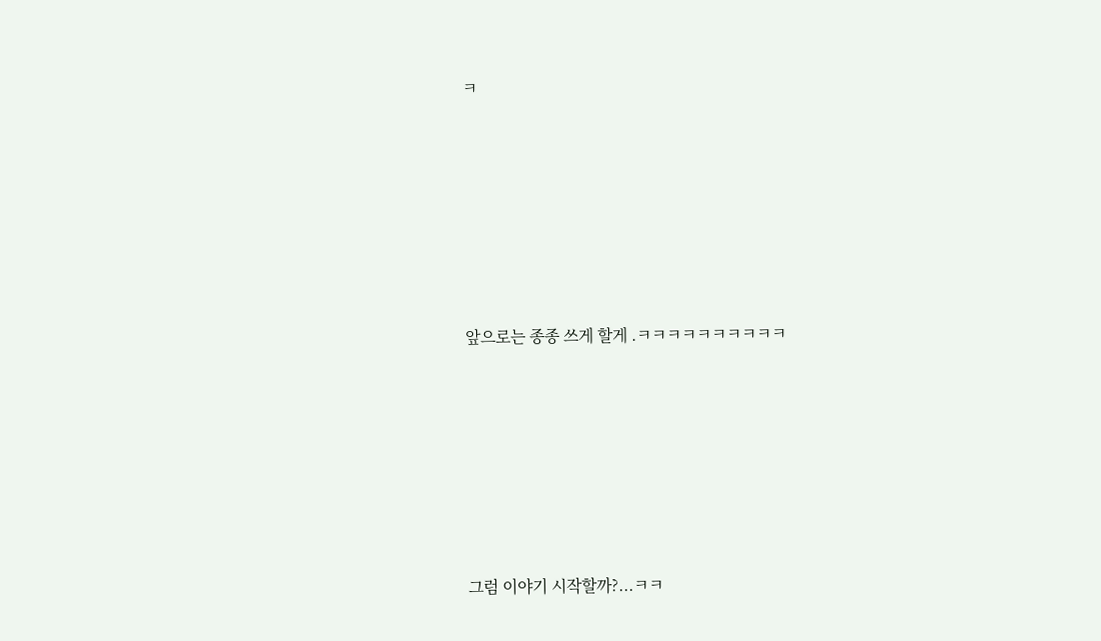ㅋ







앞으로는 종종 쓰게 할게 .ㅋㅋㅋㅋㅋㅋㅋㅋㅋㅋ







그럼 이야기 시작할까?...ㅋㅋ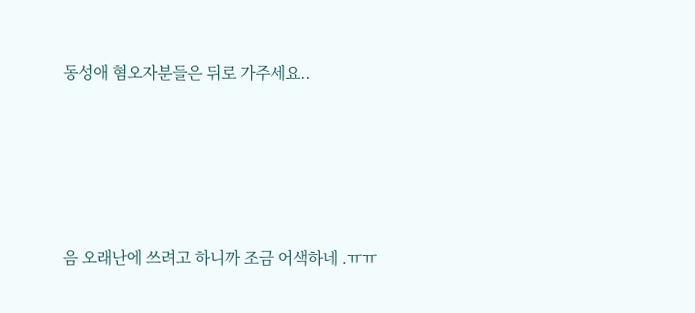동성애 혐오자분들은 뒤로 가주세요..







음 오래난에 쓰려고 하니까 조금 어색하네 .ㅠㅠ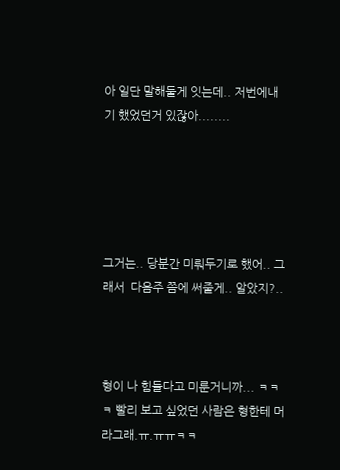아 일단 말해둘게 잇는데.. 저번에내기 했었던거 있잖아........





그거는.. 당분간 미뤄두기로 했어.. 그래서  다음주 쯤에 써줄게.. 알았지?..



형이 나 힘들다고 미룬거니까... ㅋㅋㅋ 빨리 보고 싶었던 사람은 형한테 머라그래.ㅠ.ㅠㅠㅋㅋ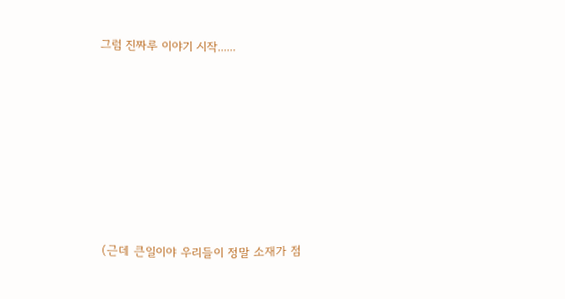그럼 진짜루 이야기 시작......







(근데 큰일이야 우리들이 정말 소재가 점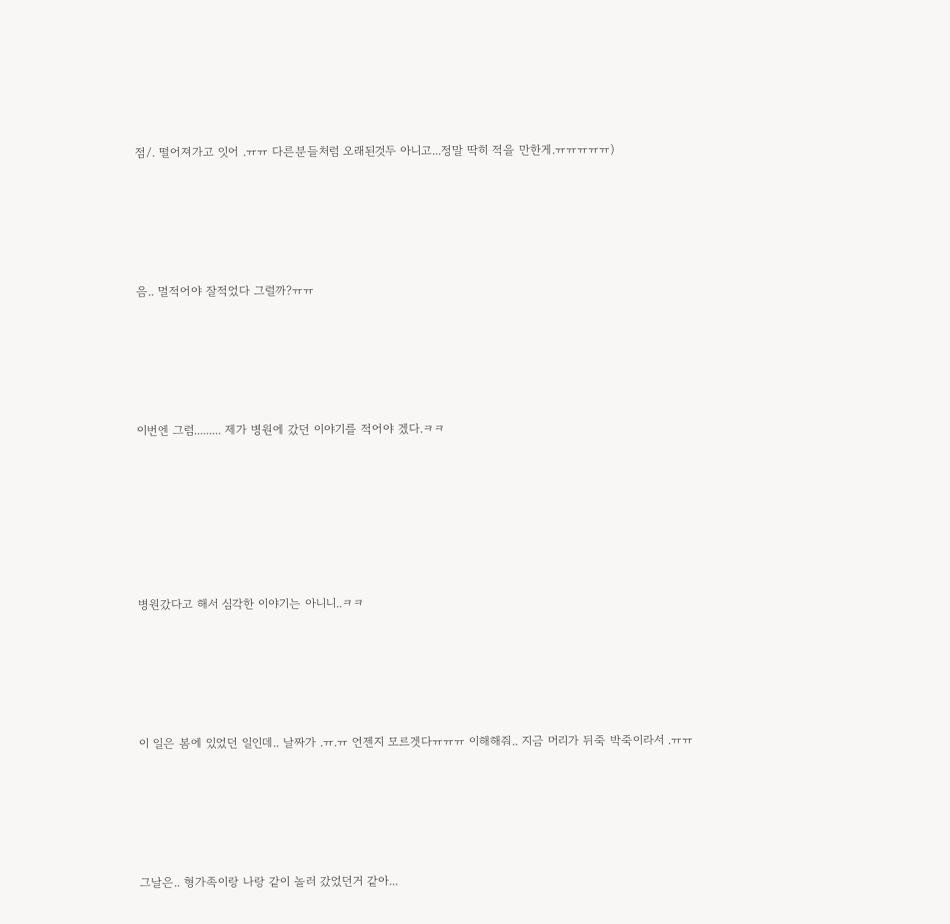점/. 떨어져가고 잇어 .ㅠㅠ 다른분들처럼 오래된것두 아니고...정말 딱히 적을 만한게.ㅠㅠㅠㅠㅠ)







음.. 멀적어야 잘적었다 그럴까?ㅠㅠ







이번엔 그럼......... 제가 병원에 갔던 이야기를 적어야 겠다.ㅋㅋ









병원갔다고 해서 심각한 이야기는 아니니..ㅋㅋ







이 일은 봄에 있었던 일인데.. 날짜가 .ㅠ.ㅠ 언젠지 모르겟다ㅠㅠㅠ 이해해줘.. 지금 머리가 뒤죽 박죽이라서 .ㅠㅠ







그날은.. 형가족이랑 나랑 같이 놀러 갔었던거 같아...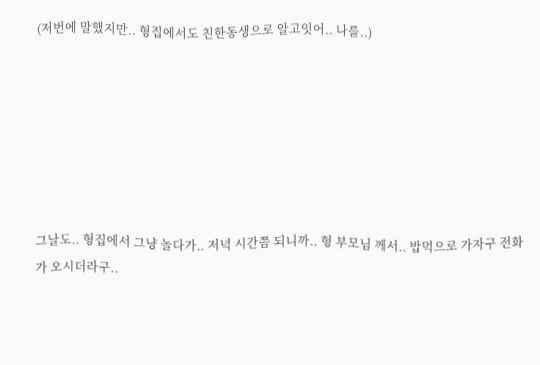(저번에 말했지만.. 형집에서도 친한동생으로 알고잇어.. 나를..)







그날도.. 형집에서 그냥 놀다가.. 저녁 시간쯤 되니까.. 형 부모님 께서.. 밥먹으로 가자구 전화가 오시더라구..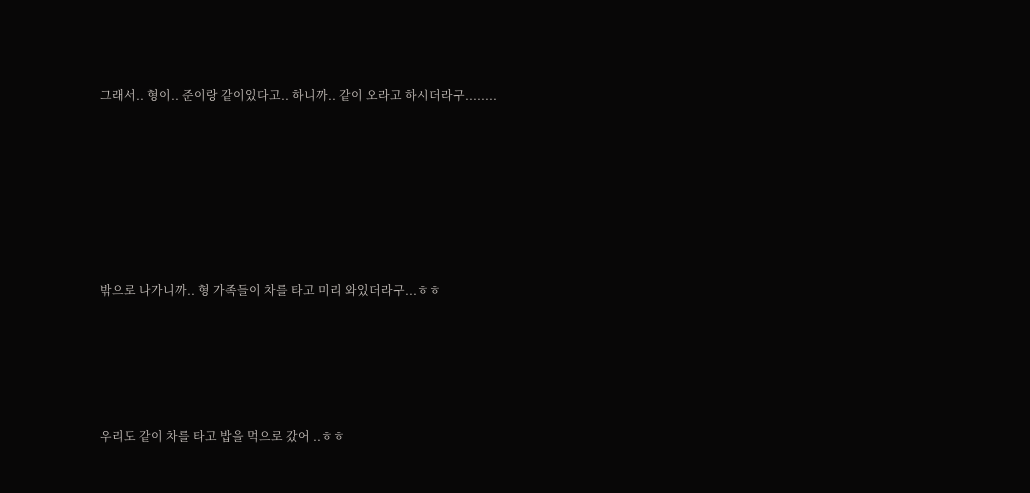그래서.. 형이.. 준이랑 같이있다고.. 하니까.. 같이 오라고 하시더라구........







밖으로 나가니까.. 형 가족들이 차를 타고 미리 와있더라구...ㅎㅎ





우리도 같이 차를 타고 밥을 먹으로 갔어 ..ㅎㅎ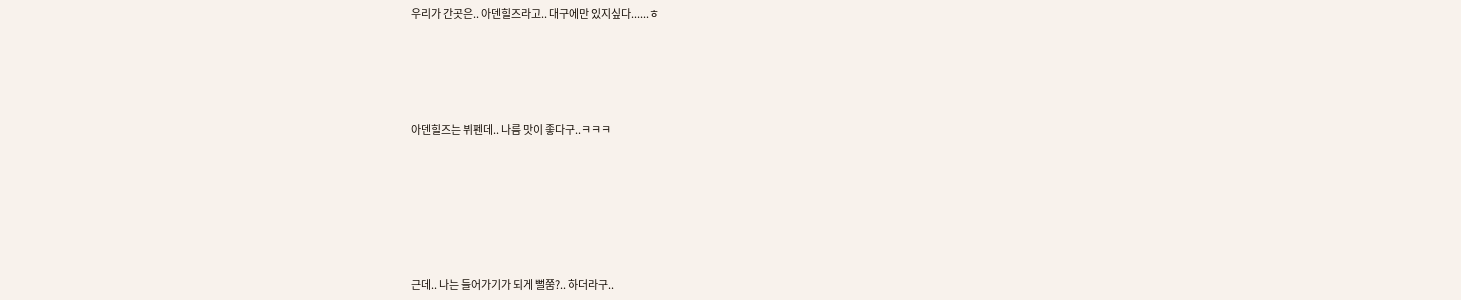우리가 간곳은.. 아덴힐즈라고.. 대구에만 있지싶다......ㅎ





아덴힐즈는 뷔펜데.. 나름 맛이 좋다구..ㅋㅋㅋ







근데.. 나는 들어가기가 되게 뻘쭘?.. 하더라구..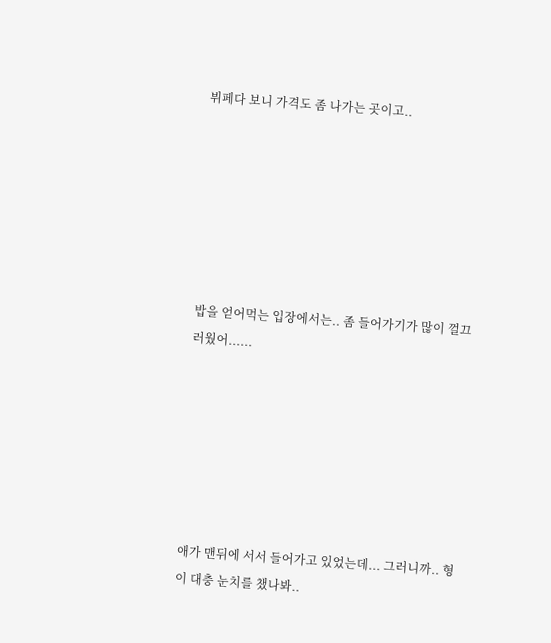뷔페다 보니 가격도 좀 나가는 곳이고..







밥을 얻어먹는 입장에서는.. 좀 들어가기가 많이 껄끄러웠어......







애가 맨뒤에 서서 들어가고 있었는데... 그러니까.. 형이 대충 눈치를 챘나봐..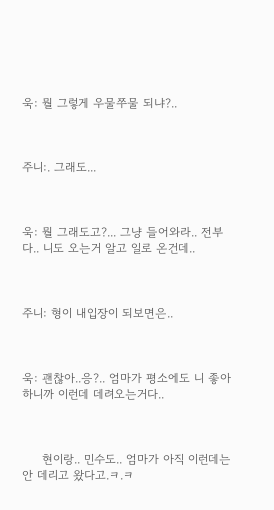욱: 뭘 그렇게 우물쭈물 되냐?..



주니:. 그래도...



욱: 뭘 그래도고?... 그냥 들어와라.. 전부다.. 니도 오는거 알고 일로 온건데..



주니: 형이 내입장이 되보면은..



욱: 괜찮아..응?.. 엄마가 평소에도 니 좋아하니까 이런데 데려오는거다..



     현이랑.. 민수도.. 엄마가 아직 이런데는 안 데리고 왔다고.ㅋ.ㅋ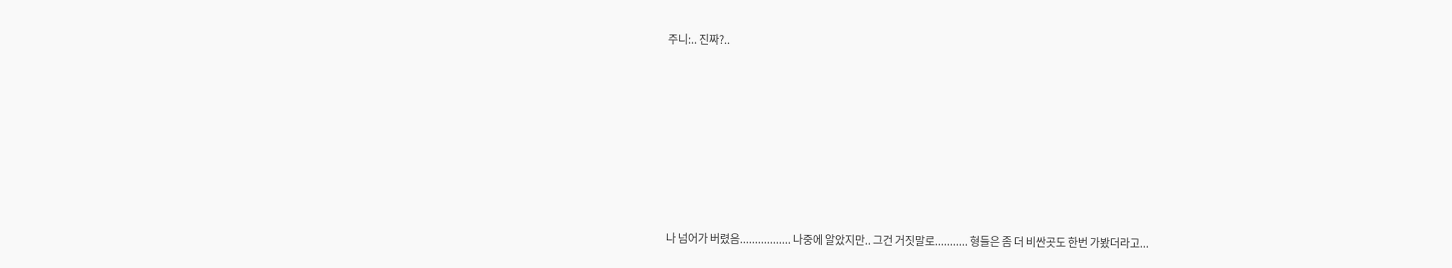주니:.. 진짜?..







나 넘어가 버렸음................. 나중에 알았지만.. 그건 거짓말로........... 형들은 좀 더 비싼곳도 한번 가봤더라고...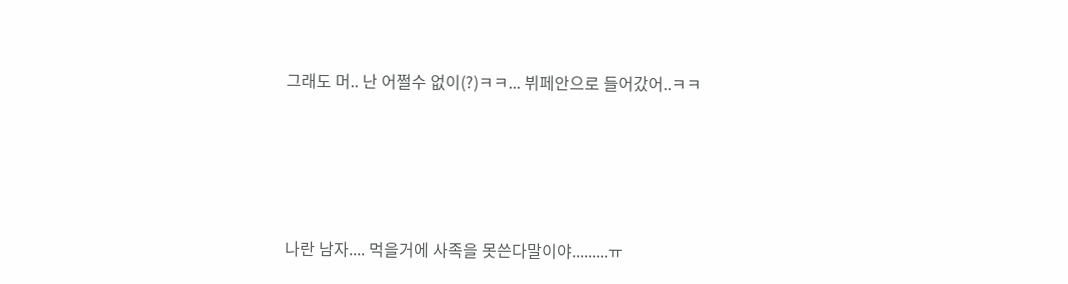그래도 머.. 난 어쩔수 없이(?)ㅋㅋ... 뷔페안으로 들어갔어..ㅋㅋ





나란 남자.... 먹을거에 사족을 못쓴다말이야.........ㅠ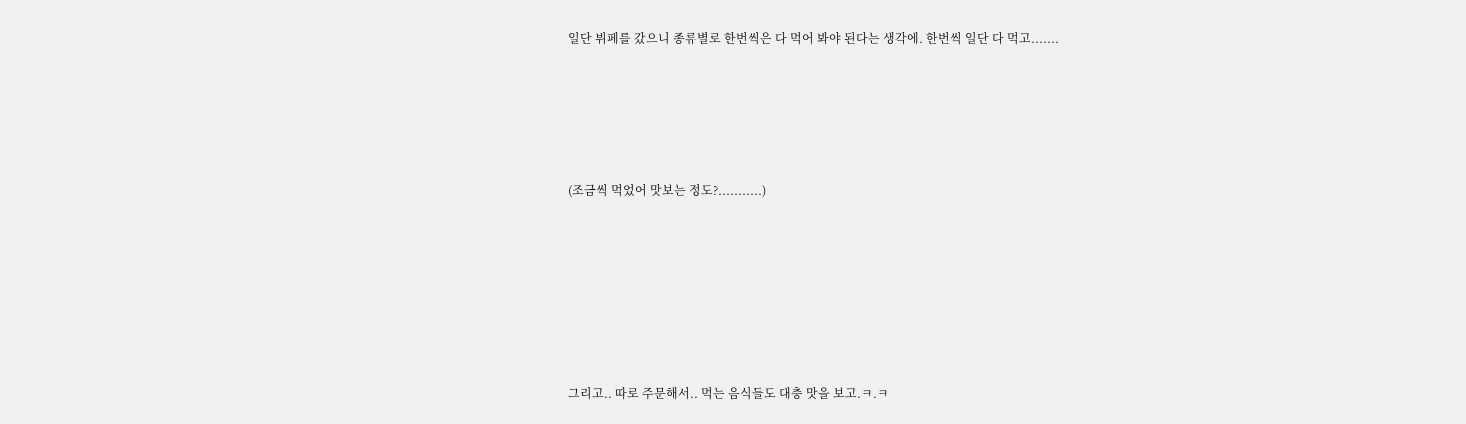일단 뷔페를 갔으니 종류별로 한번씩은 다 먹어 봐야 된다는 생각에. 한번씩 일단 다 먹고.......





(조금씩 먹었어 맛보는 정도?...........)







그리고.. 따로 주문해서.. 먹는 음식들도 대충 맛을 보고.ㅋ.ㅋ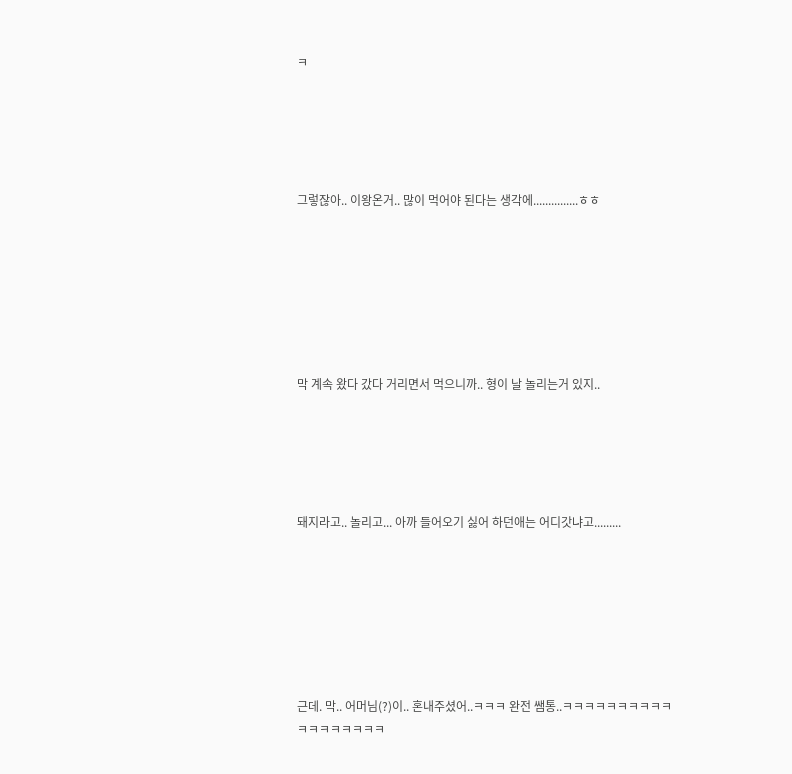ㅋ





그렇잖아.. 이왕온거.. 많이 먹어야 된다는 생각에...............ㅎㅎ







막 계속 왔다 갔다 거리면서 먹으니까.. 형이 날 놀리는거 있지..





돼지라고.. 놀리고... 아까 들어오기 싫어 하던애는 어디갓냐고.........







근데. 막.. 어머님(?)이.. 혼내주셨어..ㅋㅋㅋ 완전 쌤통..ㅋㅋㅋㅋㅋㅋㅋㅋㅋㅋㅋㅋㅋㅋㅋㅋㅋㅋ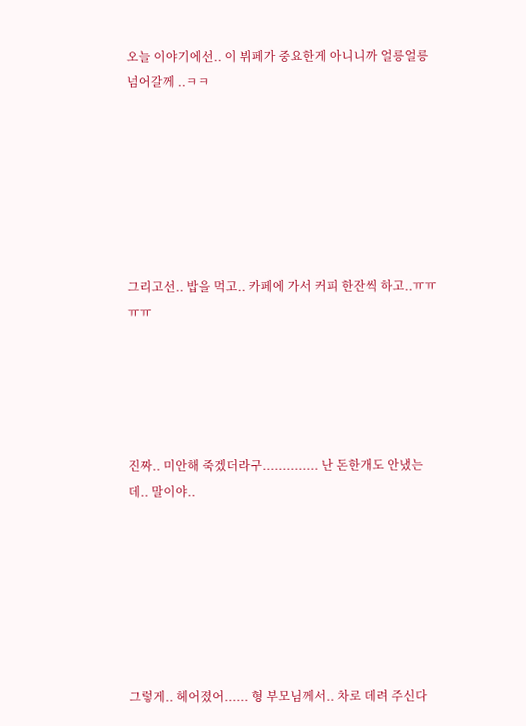오늘 이야기에선.. 이 뷔페가 중요한게 아니니까 얼릉얼릉 넘어갈께 ..ㅋㅋ







그리고선.. 밥을 먹고.. 카페에 가서 커피 한잔씩 하고..ㅠㅠㅠㅠ





진짜.. 미안해 죽겠더라구.............. 난 돈한개도 안냈는데.. 말이야..







그렇게.. 헤어졌어...... 형 부모님께서.. 차로 데려 주신다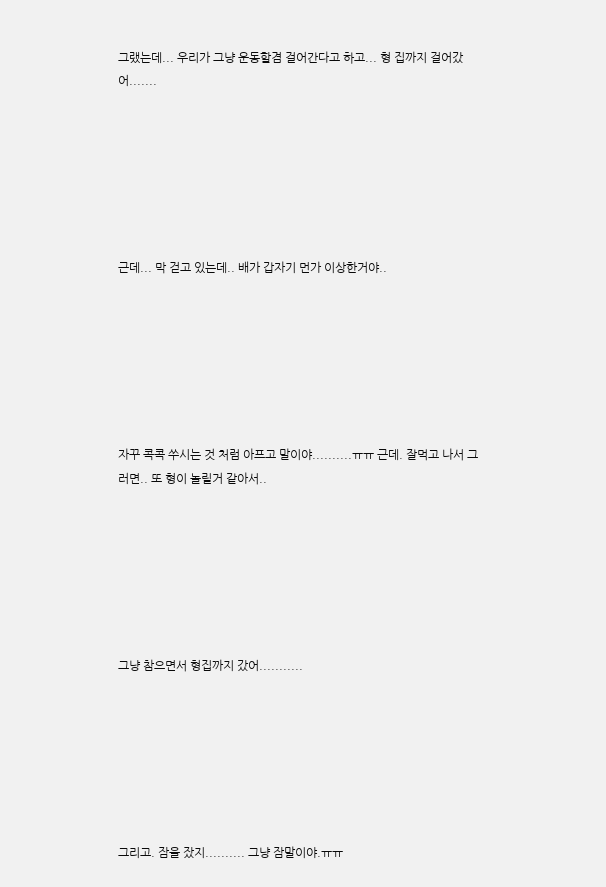그랬는데... 우리가 그냥 운동할겸 걸어간다고 하고... 형 집까지 걸어갔어.......







근데... 막 걷고 있는데.. 배가 갑자기 먼가 이상한거야..







자꾸 콕콕 쑤시는 것 처럼 아프고 말이야..........ㅠㅠ 근데. 잘먹고 나서 그러면.. 또 형이 놀릴거 같아서..







그냥 참으면서 형집까지 갔어...........







그리고. 잠을 잤지.......... 그냥 잠말이야.ㅠㅠ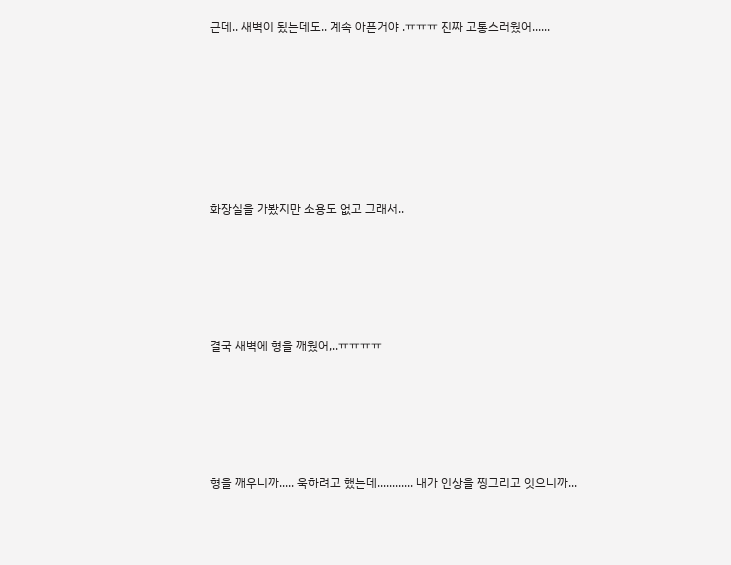근데.. 새벽이 됬는데도.. 계속 아픈거야 .ㅠㅠㅠ 진짜 고통스러웠어......







화장실을 가봤지만 소용도 없고 그래서..





결국 새벽에 형을 깨웠어,..ㅠㅠㅠㅠ





형을 깨우니까..... 욱하려고 했는데............ 내가 인상을 찡그리고 잇으니까...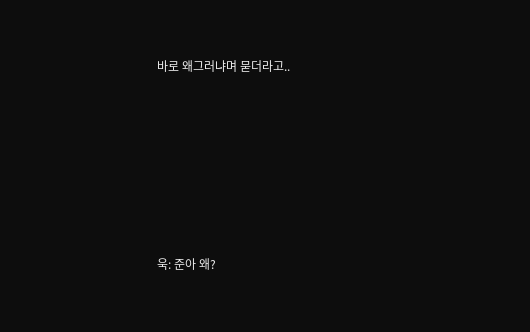바로 왜그러냐며 묻더라고..







욱: 준아 왜?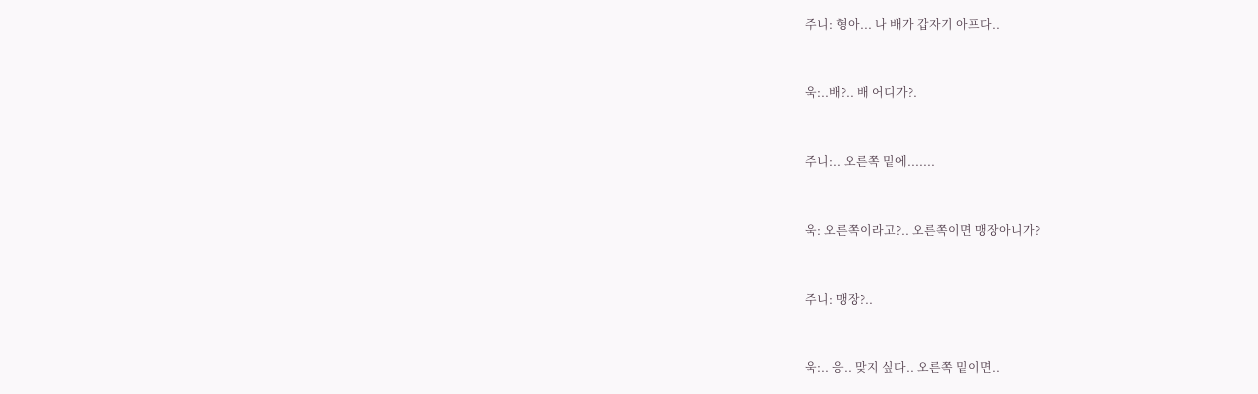주니: 형아... 나 배가 갑자기 아프다..



욱:..배?.. 배 어디가?.



주니:.. 오른쪽 밑에.......



욱: 오른쪽이라고?.. 오른쪽이면 맹장아니가?



주니: 맹장?..



욱:.. 응.. 맞지 싶다.. 오른쪽 밑이면..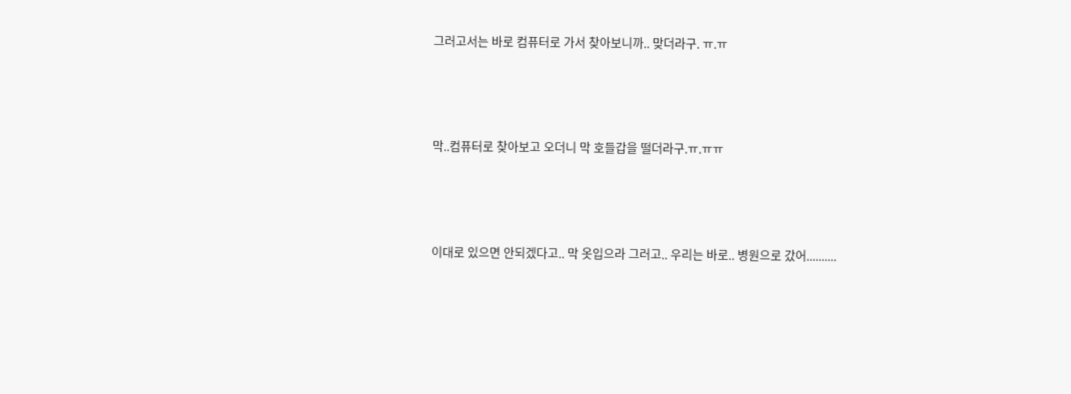그러고서는 바로 컴퓨터로 가서 찾아보니까.. 맞더라구. ㅠ.ㅠ





막..컴퓨터로 찾아보고 오더니 막 호들갑을 떨더라구.ㅠ.ㅠㅠ





이대로 있으면 안되겠다고.. 막 옷입으라 그러고.. 우리는 바로.. 병원으로 갔어..........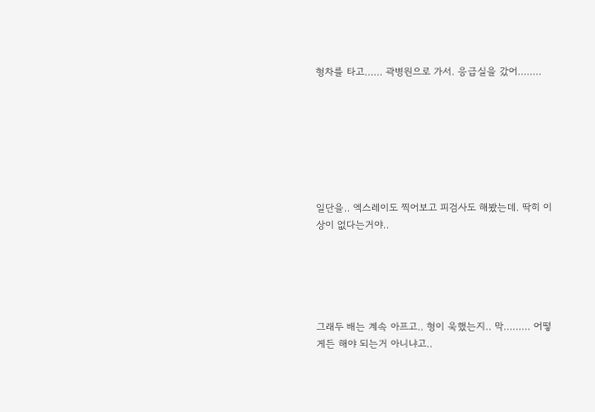형차를 타고...... 곽병원으로 가서. 응급실을 갔어........







일단을.. 엑스레이도 찍어보고 피검사도 해봤는데. 딱히 이상이 없다는거야..





그래두 배는 계속 아프고.. 형이 욱했는지.. 막......... 어떻게든 해야 되는거 아니냐고..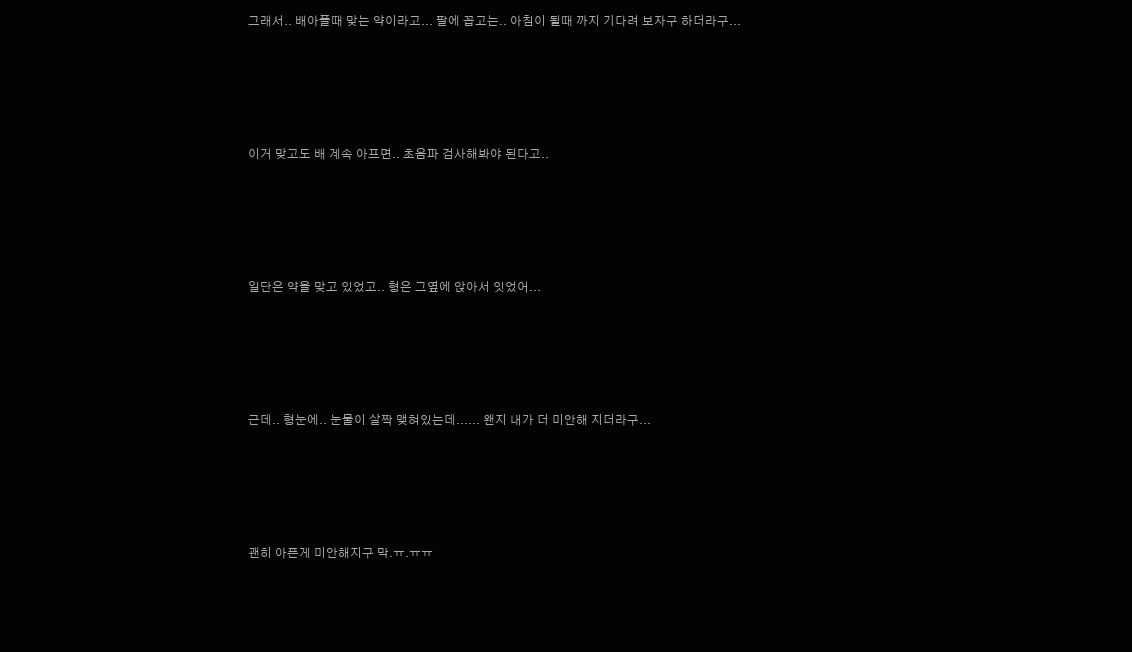그래서.. 배아플때 맞는 약이라고... 팔에 꼽고는.. 아침이 될때 까지 기다려 보자구 하더라구...





이거 맞고도 배 계속 아프면.. 초음파 검사해봐야 된다고..





일단은 약을 맞고 있었고.. 형은 그옆에 앉아서 잇었어...





근데.. 형눈에.. 눈물이 살짝 맺혀있는데...... 왠지 내가 더 미안해 지더라구...





괜히 아픈게 미안해지구 막.ㅠ.ㅠㅠ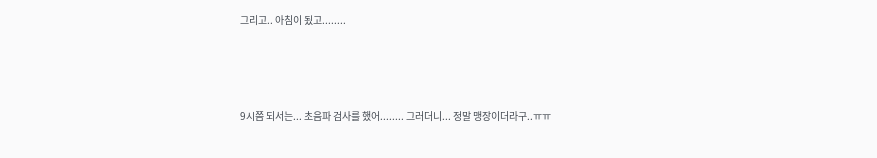그리고.. 아침이 됬고........





9시쯤 되서는... 초음파 검사를 했어........ 그러더니... 정말 맹장이더라구..ㅠㅠ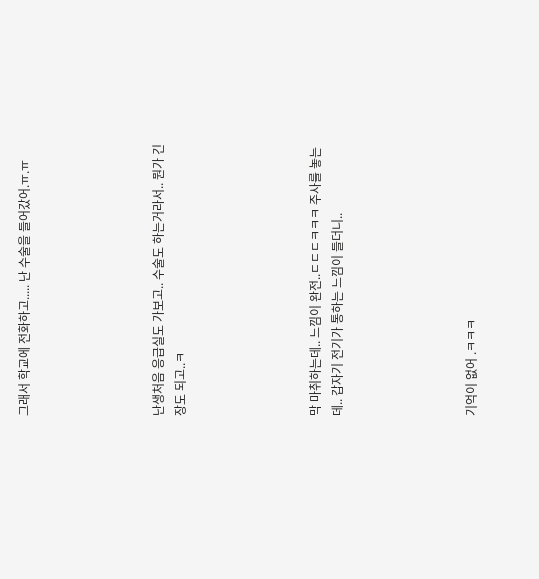그래서 학교에 전화하고..... 난 수술을 들어갔어.ㅠ.ㅠ





난생처음 응급실도 가보고.. 수술도 하는거라서.. 뭔가 긴장도 되고..ㅋ





막 마취하는데.. 느낌이 완전..ㄷㄷㄷㅋㅋㅋ 주사를 놓는데.. 갑자기 전기가 통하는 느낌이 들더니..





기억이 없어 .ㅋㅋㅋ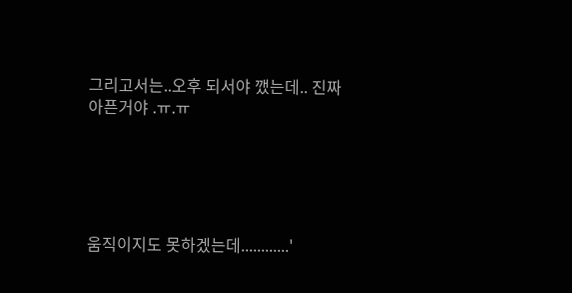그리고서는..오후 되서야 깼는데.. 진짜 아픈거야 .ㅠ.ㅠ





움직이지도 못하겠는데............'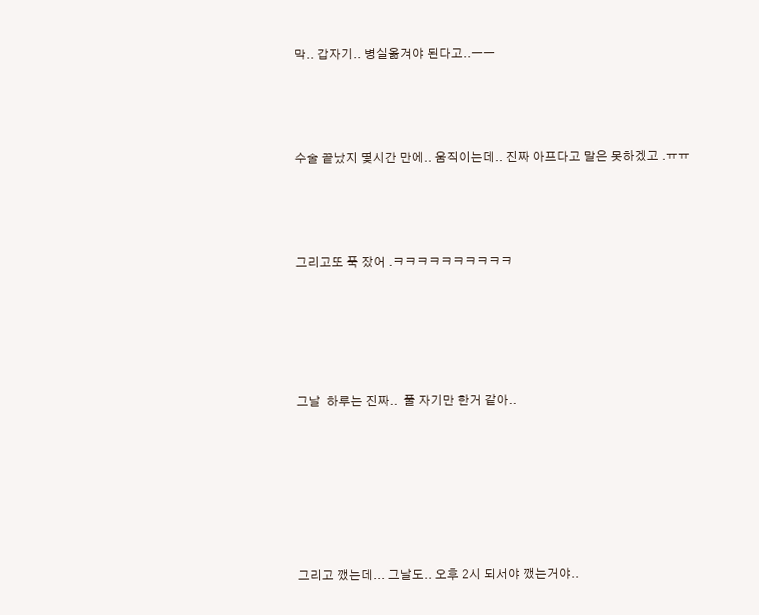막.. 갑자기.. 병실옮겨야 된다고..ㅡㅡ





수술 끝났지 몇시간 만에.. 움직이는데.. 진짜 아프다고 말은 못하겠고 .ㅠㅠ





그리고또 푹 잤어 .ㅋㅋㅋㅋㅋㅋㅋㅋㅋㅋ







그날  하루는 진짜..  풀 자기만 한거 같아..









그리고 깼는데... 그날도.. 오후 2시 되서야 깼는거야..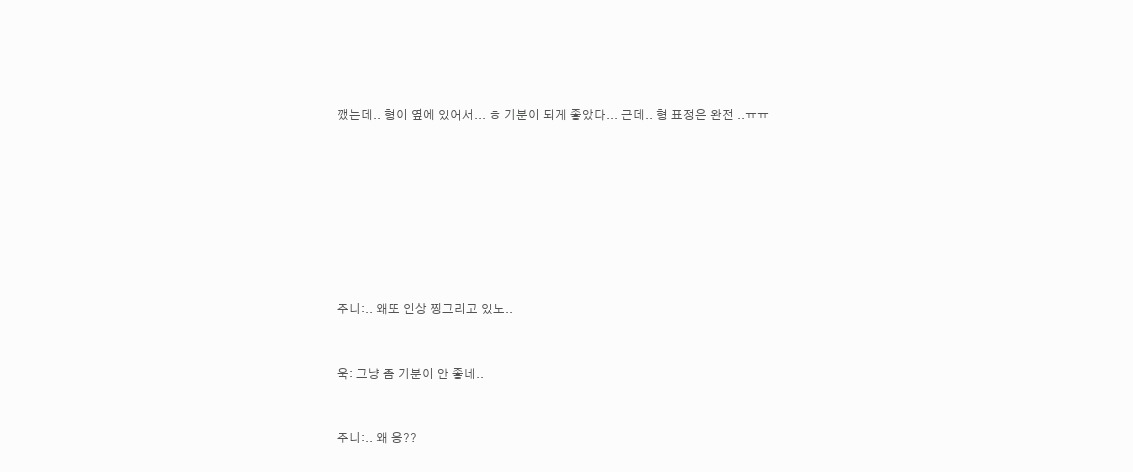깼는데.. 형이 옆에 있어서... ㅎ 기분이 되게 좋았다... 근데.. 형 표정은 완전 ..ㅠㅠ











주니:.. 왜또 인상 찡그리고 있노..



욱: 그냥 좀 기분이 안 좋네..



주니:.. 왜 응??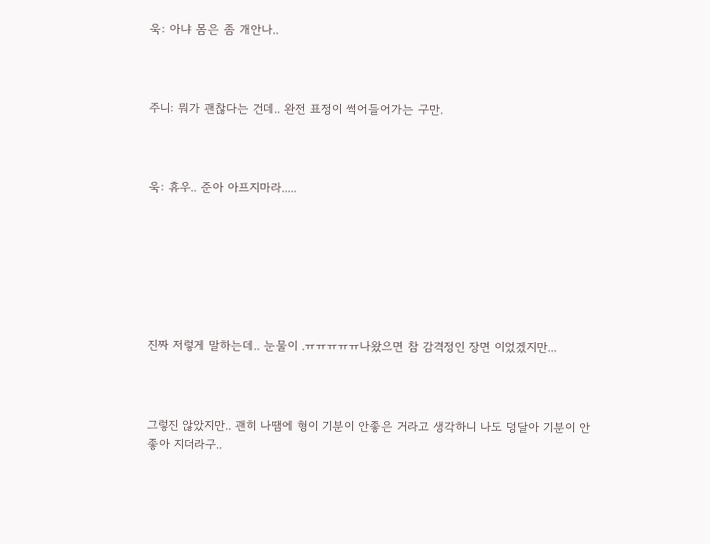욱: 아냐 몸은 좀 개안나..



주니: 뭐가 괜찮다는 건데.. 완전 표정이 썩어들어가는 구만.



욱: 휴우.. 준아 아프지마라.....







진짜 저렇게 말하는데.. 눈물이 .ㅠㅠㅠㅠㅠ나왔으면 참 감격정인 장면 이었겠지만...



그렇진 않았지만.. 괜히 나땜에 형이 기분이 안좋은 거라고 생각하니 나도 덩달아 기분이 안좋아 지더라구..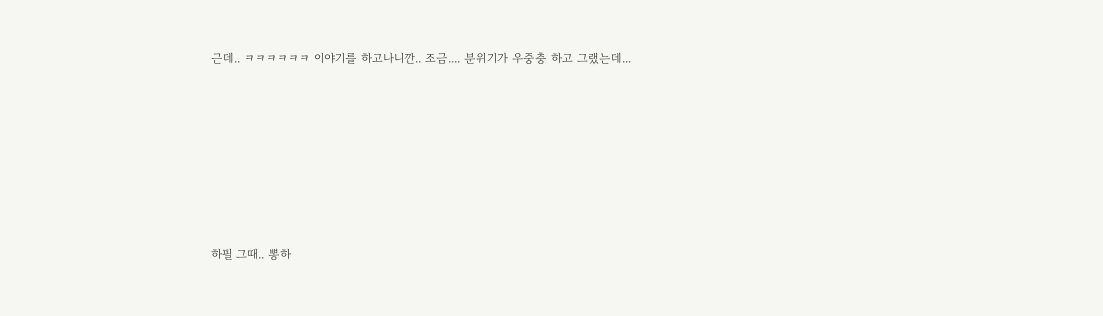근데.. ㅋㅋㅋㅋㅋㅋ 이야기를 하고나니깐.. 조금.... 분위기가 우중충 하고 그랬는데...







하필 그때.. 뽕하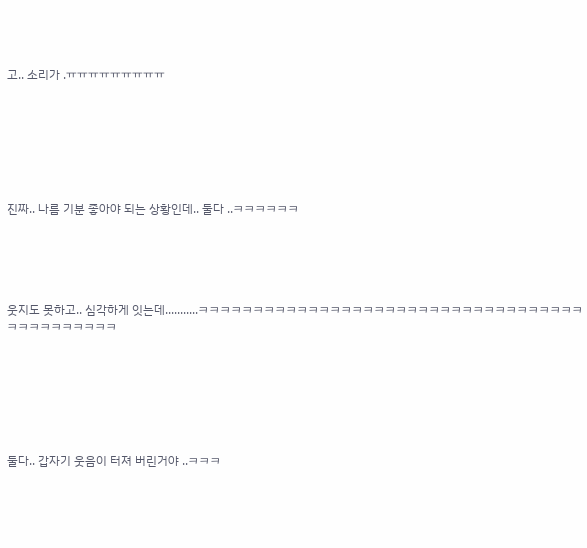고.. 소리가 .ㅠㅠㅠㅠㅠㅠㅠㅠㅠ







진짜.. 나름 기분 좋아야 되는 상황인데.. 둘다 ..ㅋㅋㅋㅋㅋㅋ





웃지도 못하고.. 심각하게 잇는데...........ㅋㅋㅋㅋㅋㅋㅋㅋㅋㅋㅋㅋㅋㅋㅋㅋㅋㅋㅋㅋㅋㅋㅋㅋㅋㅋㅋㅋㅋㅋㅋㅋㅋㅋㅋㅋㅋㅋㅋㅋㅋㅋㅋㅋㅋ







둘다.. 갑자기 웃음이 터져 버린거야 ..ㅋㅋㅋ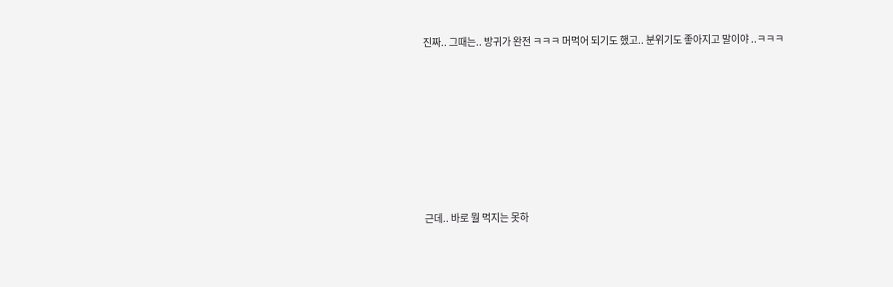진짜.. 그때는.. 방귀가 완전 ㅋㅋㅋ 머먹어 되기도 했고.. 분위기도 좋아지고 말이야 ..ㅋㅋㅋ







근데.. 바로 뭘 먹지는 못하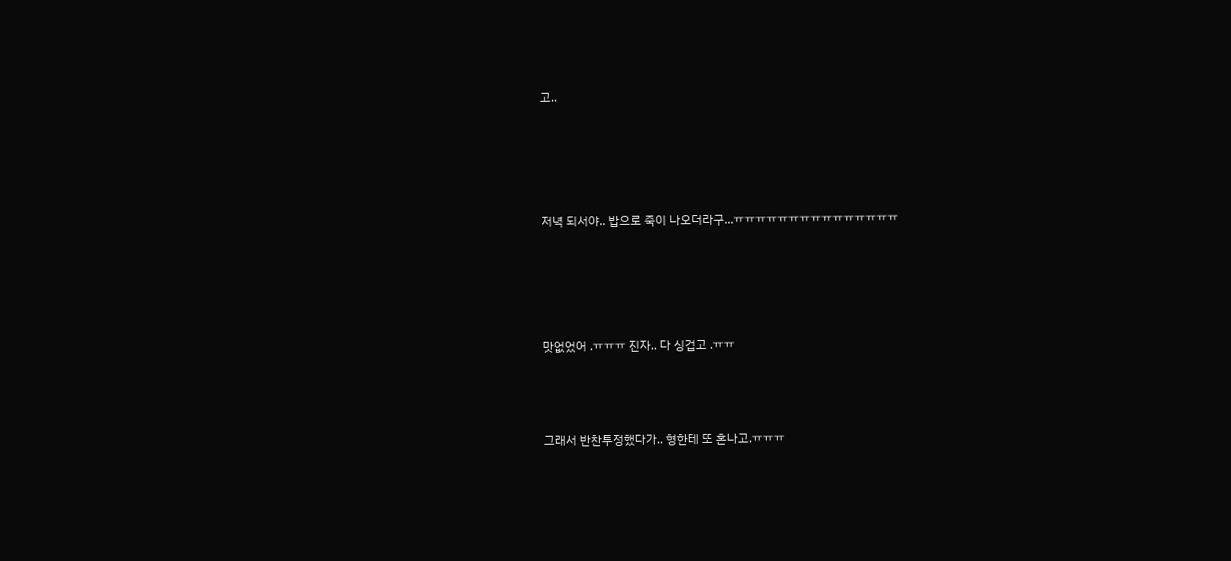고..







저녁 되서야.. 밥으로 죽이 나오더라구...ㅠㅠㅠㅠㅠㅠㅠㅠㅠㅠㅠㅠㅠㅠㅠ







맛없었어 .ㅠㅠㅠ 진자.. 다 싱겁고 .ㅠㅠ





그래서 반찬투정했다가.. 형한테 또 혼나고.ㅠㅠㅠ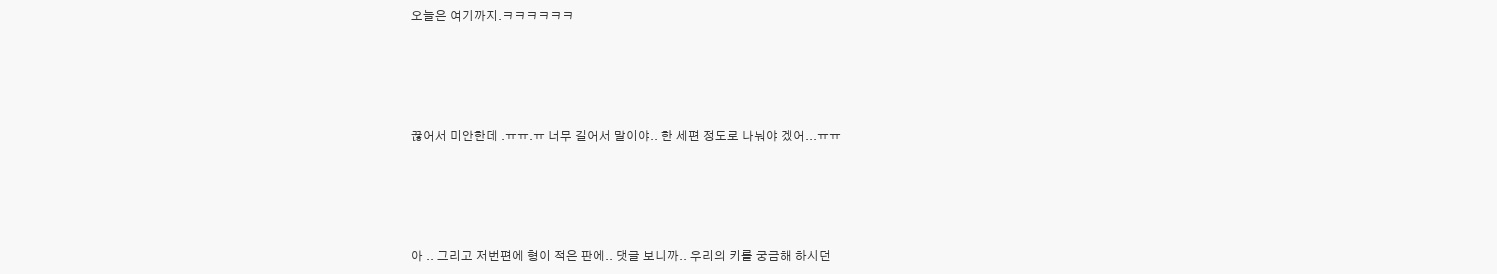오늘은 여기까지.ㅋㅋㅋㅋㅋㅋ







끊어서 미안한데 .ㅠㅠ.ㅠ 너무 길어서 말이야.. 한 세편 정도로 나눠야 겠어...ㅠㅠ







아 .. 그리고 저번편에 형이 적은 판에.. 댓글 보니까.. 우리의 키를 궁금해 하시던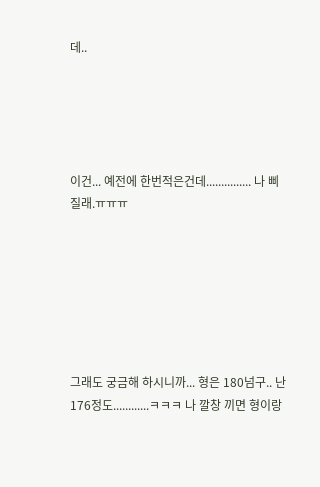데..





이건... 예전에 한번적은건데............... 나 삐질래.ㅠㅠㅠ







그래도 궁금해 하시니까... 형은 180넘구.. 난 176정도............ㅋㅋㅋ 나 깔창 끼면 형이랑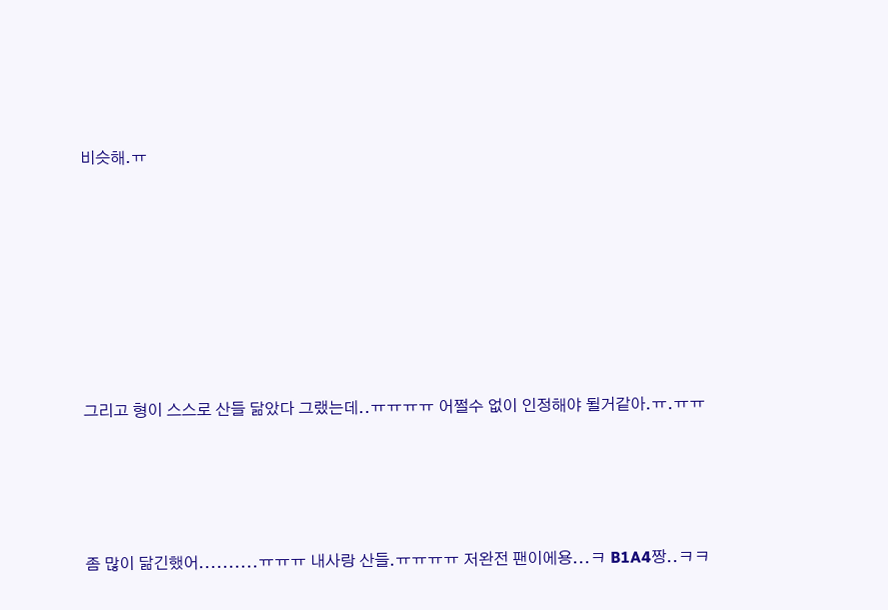비슷해.ㅠ









그리고 형이 스스로 산들 닮았다 그랬는데..ㅠㅠㅠㅠ 어쩔수 없이 인정해야 될거같아.ㅠ.ㅠㅠ





좀 많이 닮긴했어..........ㅠㅠㅠ 내사랑 산들.ㅠㅠㅠㅠ 저완전 팬이에용...ㅋ B1A4짱..ㅋㅋ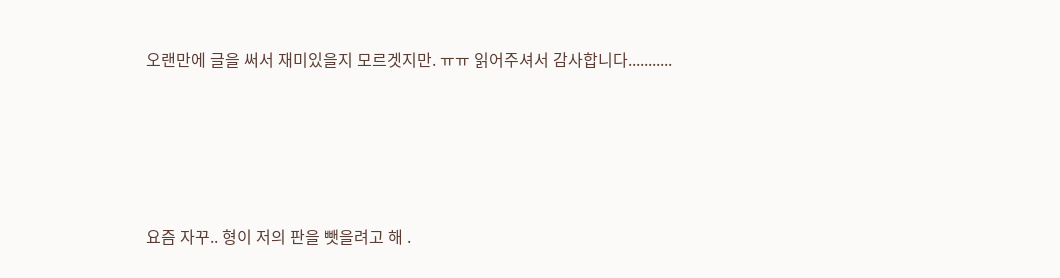오랜만에 글을 써서 재미있을지 모르겟지만. ㅠㅠ 읽어주셔서 감사합니다...........







요즘 자꾸.. 형이 저의 판을 뺏을려고 해 .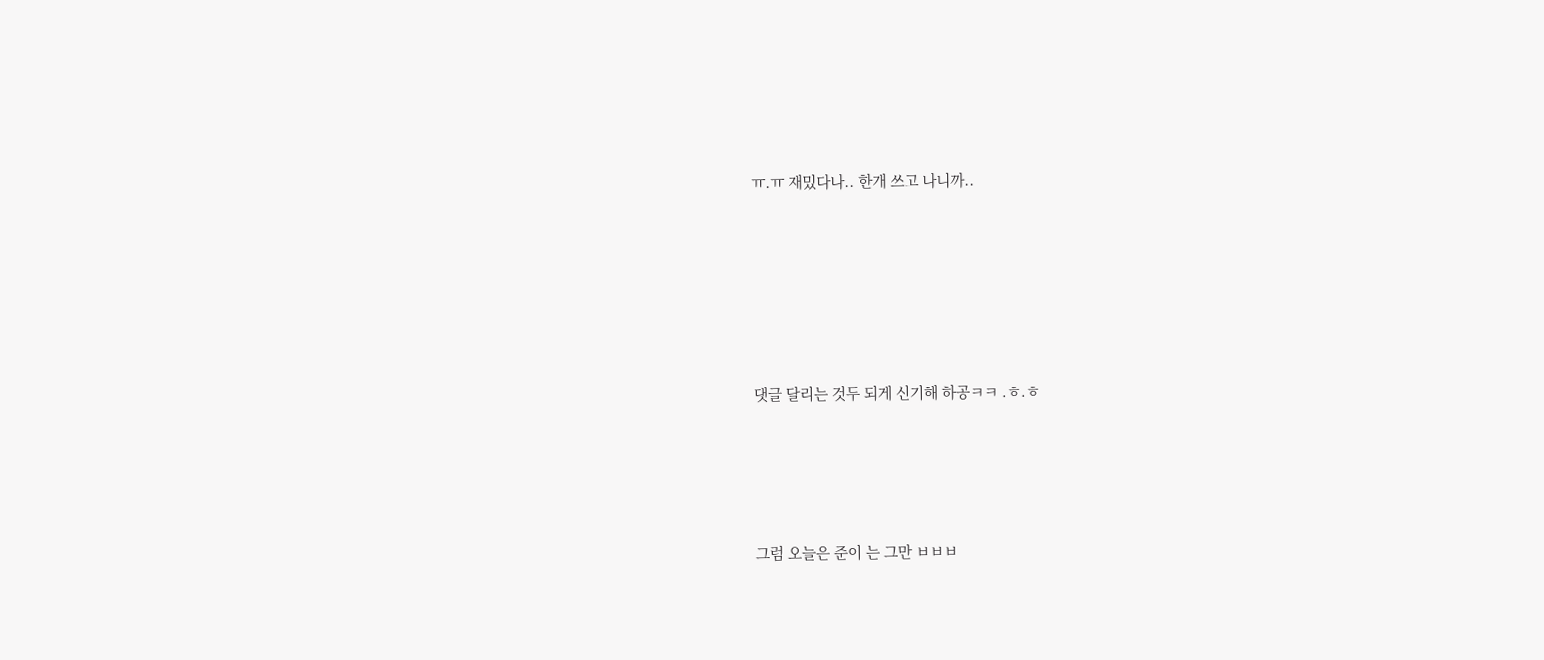ㅠ.ㅠ 재밌다나.. 한개 쓰고 나니까..







댓글 달리는 것두 되게 신기해 하공ㅋㅋ .ㅎ.ㅎ





그럼 오늘은 준이 는 그만 ㅂㅂㅂ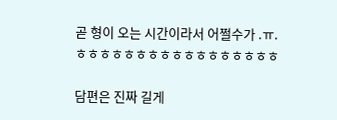곧 형이 오는 시간이라서 어쩔수가 .ㅠ.ㅎㅎㅎㅎㅎㅎㅎㅎㅎㅎㅎㅎㅎㅎㅎㅎㅎ

담편은 진짜 길게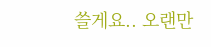쓸게요.. 오랜만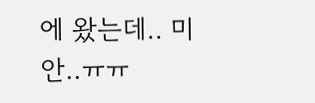에 왔는데.. 미안..ㅠㅠ